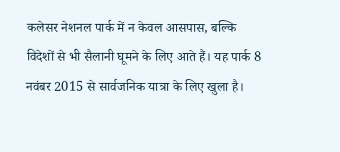कलेसर नेशनल पार्क में न केवल आसपास, बल्कि विदेशों से भी सैलानी घूमने के लिए आते हैं। यह पार्क 8 नवंबर 2015 से सार्वजनिक यात्रा के लिए खुला है।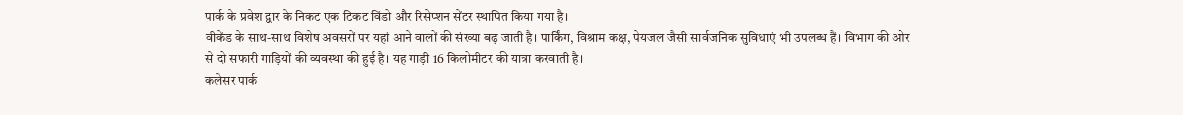पार्क के प्रवेश द्वार के निकट एक टिकट विंडो और रिसेप्शन सेंटर स्थापित किया गया है।
वीकेंड के साथ-साथ विशेष अवसरों पर यहां आने वालों की संख्या बढ़ जाती है। पार्किंग, विश्राम कक्ष, पेयजल जैसी सार्वजनिक सुविधाएं भी उपलब्ध हैं। विभाग की ओर से दो सफारी गाड़ियों की व्यवस्था की हुई है। यह गाड़ी 16 किलोमीटर की यात्रा करवाती है।
कलेसर पार्क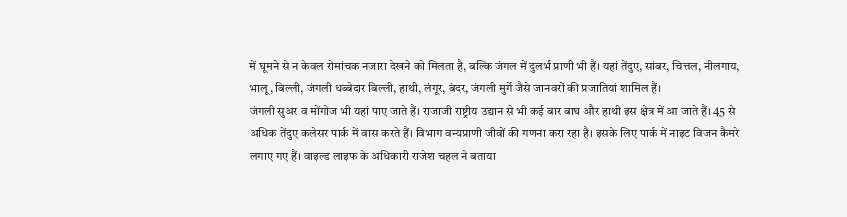में घूमने से न केवल रोमांचक नजारा देखने को मिलता है, बल्कि जंगल में दुलर्भ प्राणी भी हैं। यहां तेंदुए, सांबर, चित्तल, नीलगाय, भालू, बिल्ली, जंगली धब्बेदार बिल्ली, हाथी, लंगूर, बंदर, जंगली मुर्गे जैसे जानवरों की प्रजातियां शामिल हैं।
जंगली सुअर व मोंगोज भी यहां पाए जाते हैं। राजाजी राष्ट्रीय उद्यान से भी कई बार बाघ और हाथी इस क्षेत्र में आ जाते हैं। 45 से अधिक तेंदुए कलेसर पार्क में वास करते हैं। विभाग वन्यप्राणी जीवों की गणना करा रहा है। इसके लिए पार्क में नाइट विजन कैमरे लगाए गए हैं। वाइल्ड लाइफ के अधिकारी राजेश चहल ने बताया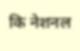कि नेशनल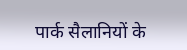पार्क सैलानियों के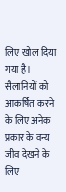लिए खोल दिया गया है। सैलानियों को आकर्षित करने के लिए अनेक प्रकार के वन्य जीव देखने के लिए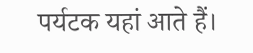पर्यटक यहां आते हैं।